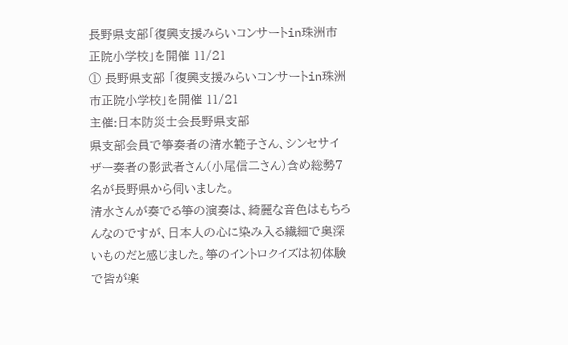長野県支部「復興支援みらいコンサートin珠洲市正院小学校」を開催 11/21
① 長野県支部 「復興支援みらいコンサートin珠洲市正院小学校」を開催 11/21
主催:日本防災士会長野県支部
県支部会員で箏奏者の清水範子さん、シンセサイザー奏者の影武者さん(小尾信二さん)含め総勢7名が長野県から伺いました。
清水さんが奏でる箏の演奏は、綺麗な音色はもちろんなのですが、日本人の心に染み入る繊細で奥深いものだと感じました。箏のイントロクイズは初体験で皆が楽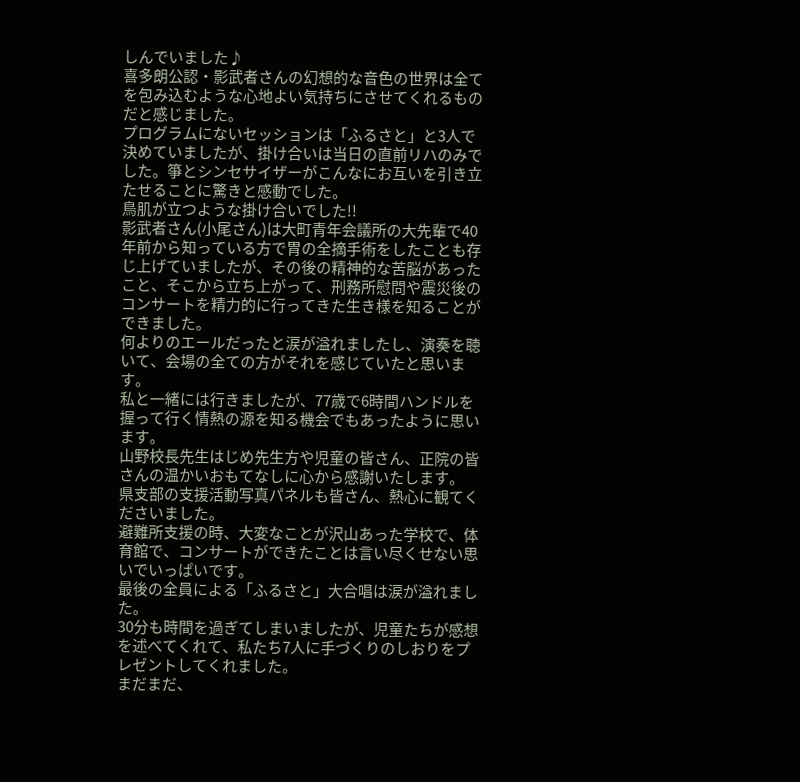しんでいました♪
喜多朗公認・影武者さんの幻想的な音色の世界は全てを包み込むような心地よい気持ちにさせてくれるものだと感じました。
プログラムにないセッションは「ふるさと」と3人で決めていましたが、掛け合いは当日の直前リハのみでした。箏とシンセサイザーがこんなにお互いを引き立たせることに驚きと感動でした。
鳥肌が立つような掛け合いでした!!
影武者さん(小尾さん)は大町青年会議所の大先輩で40年前から知っている方で胃の全摘手術をしたことも存じ上げていましたが、その後の精神的な苦脳があったこと、そこから立ち上がって、刑務所慰問や震災後のコンサートを精力的に行ってきた生き様を知ることができました。
何よりのエールだったと涙が溢れましたし、演奏を聴いて、会場の全ての方がそれを感じていたと思います。
私と一緒には行きましたが、77歳で6時間ハンドルを握って行く情熱の源を知る機会でもあったように思います。
山野校長先生はじめ先生方や児童の皆さん、正院の皆さんの温かいおもてなしに心から感謝いたします。
県支部の支援活動写真パネルも皆さん、熱心に観てくださいました。
避難所支援の時、大変なことが沢山あった学校で、体育館で、コンサートができたことは言い尽くせない思いでいっぱいです。
最後の全員による「ふるさと」大合唱は涙が溢れました。
30分も時間を過ぎてしまいましたが、児童たちが感想を述べてくれて、私たち7人に手づくりのしおりをプレゼントしてくれました。
まだまだ、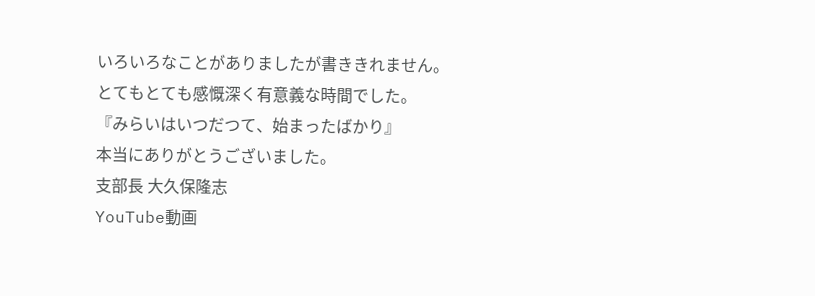いろいろなことがありましたが書ききれません。
とてもとても感慨深く有意義な時間でした。
『みらいはいつだつて、始まったばかり』
本当にありがとうございました。
支部長 大久保隆志
YouTube動画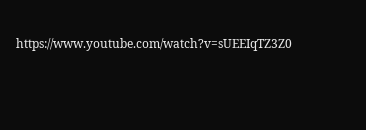https://www.youtube.com/watch?v=sUEEIqTZ3Z0